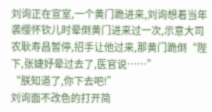刘询正在宣室,一个黄门跪进来,刘询想着当年袭缨怀钦儿时晕倒黄门进来过一次,示意大司农耿寿昌暂停,招手让他过来,那黄门跪倒“陛下,张婕妤晕过去了,医官说……”
“朕知道了,你下去吧!”
刘询面不改色的打开简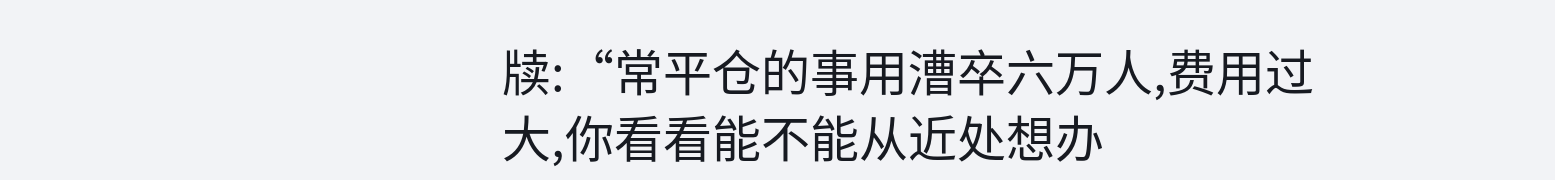牍:“常平仓的事用漕卒六万人,费用过大,你看看能不能从近处想办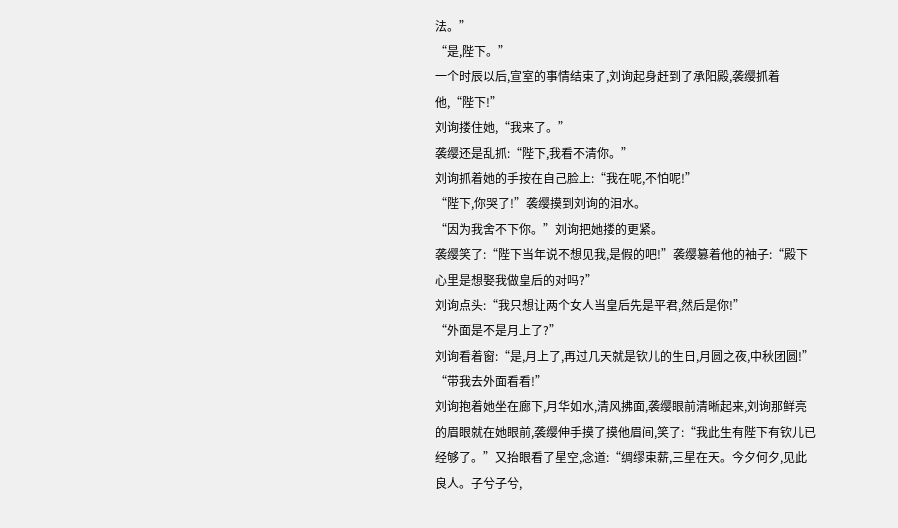法。”
“是,陛下。”
一个时辰以后,宣室的事情结束了,刘询起身赶到了承阳殿,袭缨抓着他,“陛下!”
刘询搂住她,“我来了。”
袭缨还是乱抓:“陛下,我看不清你。”
刘询抓着她的手按在自己脸上:“我在呢,不怕呢!”
“陛下,你哭了!”袭缨摸到刘询的泪水。
“因为我舍不下你。”刘询把她搂的更紧。
袭缨笑了:“陛下当年说不想见我,是假的吧!”袭缨篡着他的袖子:“殿下心里是想娶我做皇后的对吗?”
刘询点头:“我只想让两个女人当皇后先是平君,然后是你!”
“外面是不是月上了?”
刘询看着窗:“是,月上了,再过几天就是钦儿的生日,月圆之夜,中秋团圆!”
“带我去外面看看!”
刘询抱着她坐在廊下,月华如水,清风拂面,袭缨眼前清晰起来,刘询那鲜亮的眉眼就在她眼前,袭缨伸手摸了摸他眉间,笑了:“我此生有陛下有钦儿已经够了。”又抬眼看了星空,念道:“绸缪束薪,三星在天。今夕何夕,见此良人。子兮子兮,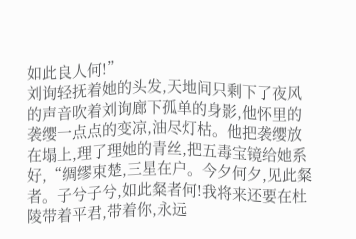如此良人何!”
刘询轻抚着她的头发,天地间只剩下了夜风的声音吹着刘询廊下孤单的身影,他怀里的袭缨一点点的变凉,油尽灯枯。他把袭缨放在塌上,理了理她的青丝,把五毒宝镜给她系好,“绸缪束楚,三星在户。今夕何夕,见此粲者。子兮子兮,如此粲者何!我将来还要在杜陵带着平君,带着你,永远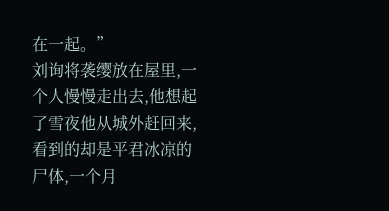在一起。”
刘询将袭缨放在屋里,一个人慢慢走出去,他想起了雪夜他从城外赶回来,看到的却是平君冰凉的尸体,一个月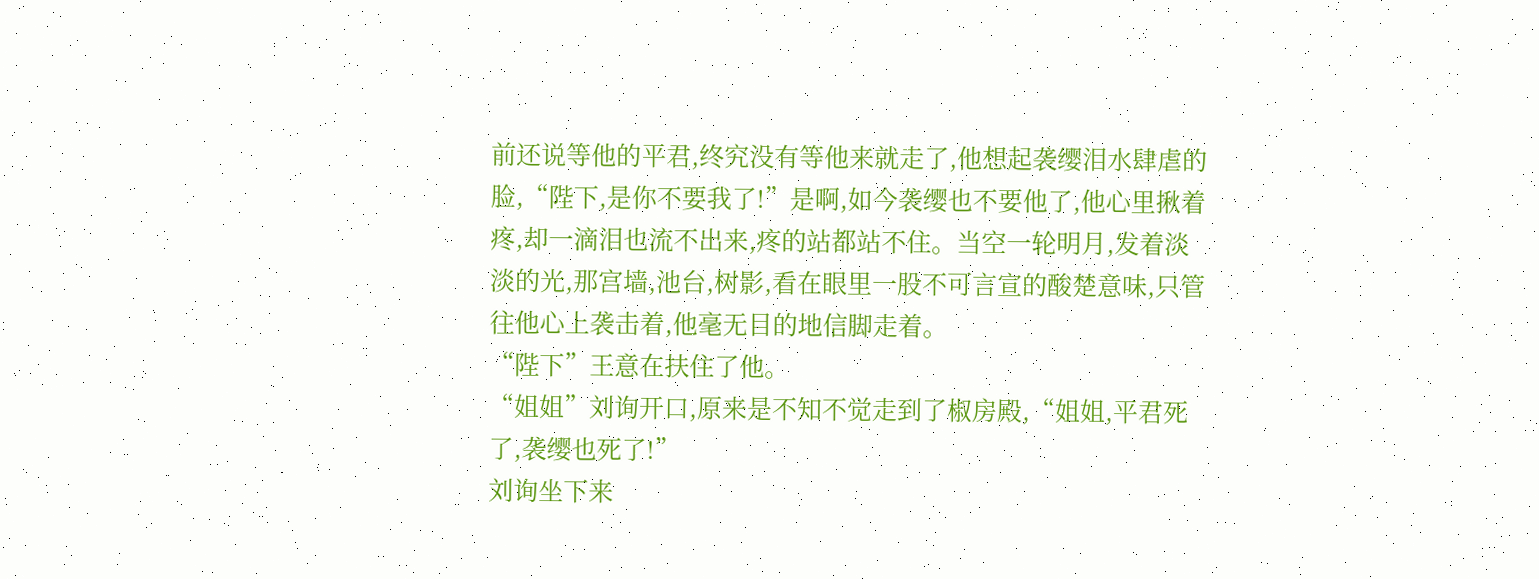前还说等他的平君,终究没有等他来就走了,他想起袭缨泪水肆虐的脸,“陛下,是你不要我了!”是啊,如今袭缨也不要他了,他心里揪着疼,却一滴泪也流不出来,疼的站都站不住。当空一轮明月,发着淡淡的光,那宫墙,池台,树影,看在眼里一股不可言宣的酸楚意味,只管往他心上袭击着,他毫无目的地信脚走着。
“陛下”王意在扶住了他。
“姐姐”刘询开口,原来是不知不觉走到了椒房殿,“姐姐,平君死了,袭缨也死了!”
刘询坐下来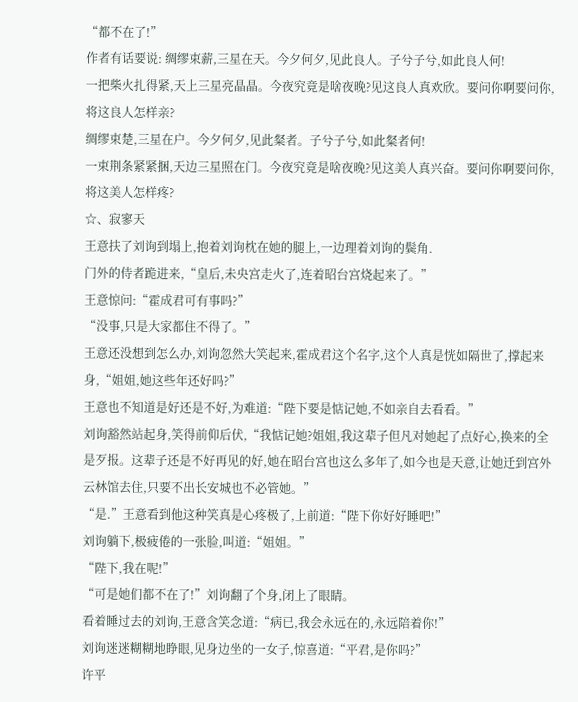“都不在了!”
作者有话要说: 绸缪束薪,三星在天。今夕何夕,见此良人。子兮子兮,如此良人何!
一把柴火扎得紧,天上三星亮晶晶。今夜究竟是啥夜晚?见这良人真欢欣。要问你啊要问你,将这良人怎样亲?
绸缪束楚,三星在户。今夕何夕,见此粲者。子兮子兮,如此粲者何!
一束荆条紧紧捆,天边三星照在门。今夜究竟是啥夜晚?见这美人真兴奋。要问你啊要问你,将这美人怎样疼?
☆、寂寥天
王意扶了刘询到塌上,抱着刘询枕在她的腿上,一边理着刘询的鬓角.
门外的侍者跪进来,“皇后,未央宫走火了,连着昭台宫烧起来了。”
王意惊问:“霍成君可有事吗?”
“没事,只是大家都住不得了。”
王意还没想到怎么办,刘询忽然大笑起来,霍成君这个名字,这个人真是恍如隔世了,撑起来身,“姐姐,她这些年还好吗?”
王意也不知道是好还是不好,为难道:“陛下要是惦记她,不如亲自去看看。”
刘询豁然站起身,笑得前仰后伏,“我惦记她?姐姐,我这辈子但凡对她起了点好心,换来的全是歹报。这辈子还是不好再见的好,她在昭台宫也这么多年了,如今也是天意,让她迁到宫外云林馆去住,只要不出长安城也不必管她。”
“是.”王意看到他这种笑真是心疼极了,上前道:“陛下你好好睡吧!”
刘询躺下,极疲倦的一张脸,叫道:“姐姐。”
“陛下,我在呢!”
“可是她们都不在了!”刘询翻了个身,闭上了眼睛。
看着睡过去的刘询,王意含笑念道:“病已,我会永远在的,永远陪着你!”
刘询迷迷糊糊地睁眼,见身边坐的一女子,惊喜道:“平君,是你吗?”
许平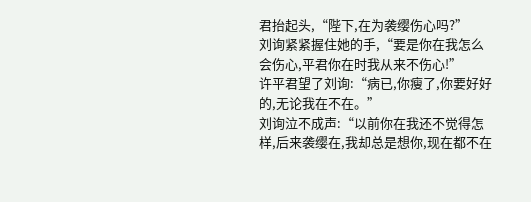君抬起头,“陛下,在为袭缨伤心吗?”
刘询紧紧握住她的手,“要是你在我怎么会伤心,平君你在时我从来不伤心!”
许平君望了刘询:“病已,你瘦了,你要好好的,无论我在不在。”
刘询泣不成声:“以前你在我还不觉得怎样,后来袭缨在,我却总是想你,现在都不在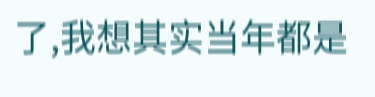了,我想其实当年都是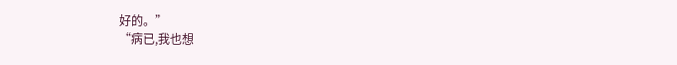好的。”
“病已,我也想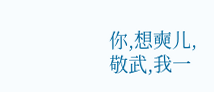你,想奭儿,敬武,我一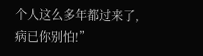个人这么多年都过来了,病已你别怕!”